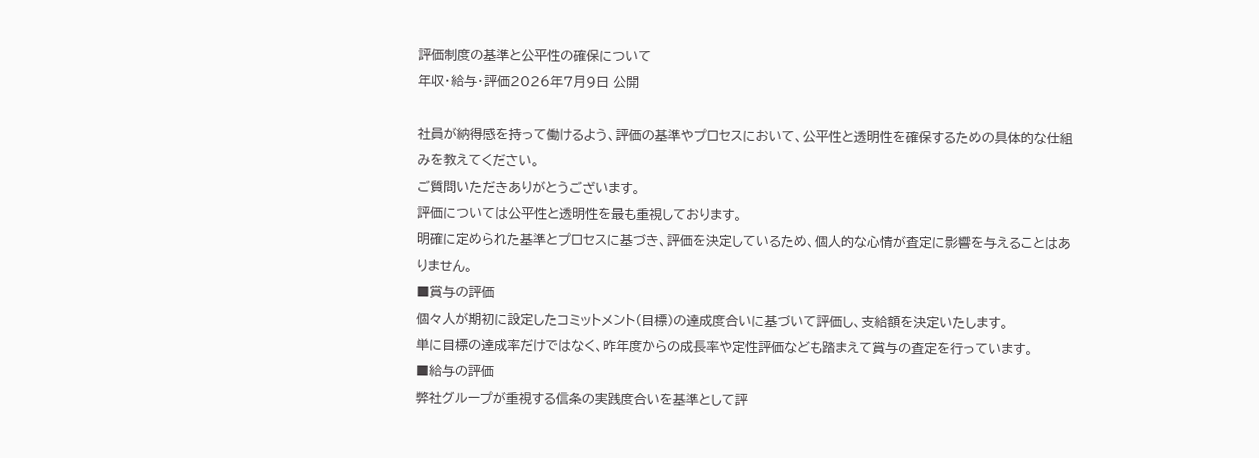評価制度の基準と公平性の確保について
年収・給与・評価2026年7月9日 公開

社員が納得感を持って働けるよう、評価の基準やプロセスにおいて、公平性と透明性を確保するための具体的な仕組みを教えてください。
ご質問いただきありがとうございます。
評価については公平性と透明性を最も重視しております。
明確に定められた基準とプロセスに基づき、評価を決定しているため、個人的な心情が査定に影響を与えることはありません。
■賞与の評価
個々人が期初に設定したコミットメント(目標)の達成度合いに基づいて評価し、支給額を決定いたします。
単に目標の達成率だけではなく、昨年度からの成長率や定性評価なども踏まえて賞与の査定を行っています。
■給与の評価
弊社グループが重視する信条の実践度合いを基準として評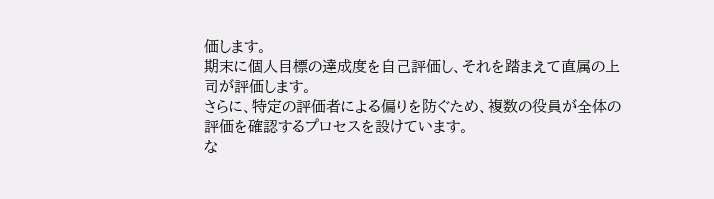価します。
期末に個人目標の達成度を自己評価し、それを踏まえて直属の上司が評価します。
さらに、特定の評価者による偏りを防ぐため、複数の役員が全体の評価を確認するプロセスを設けています。
な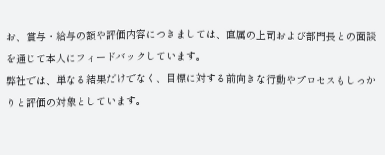お、賞与・給与の額や評価内容につきましては、直属の上司および部門長との面談を通じて本人にフィードバックしています。
弊社では、単なる結果だけでなく、目標に対する前向きな行動やプロセスもしっかりと評価の対象としています。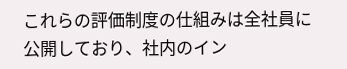これらの評価制度の仕組みは全社員に公開しており、社内のイン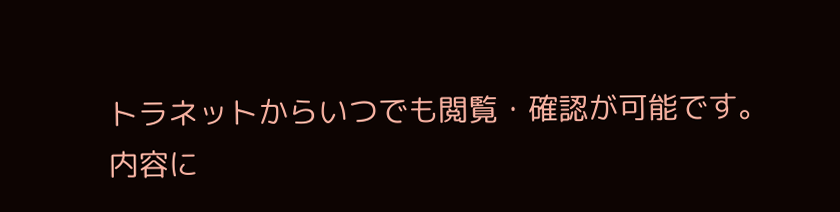トラネットからいつでも閲覧・確認が可能です。
内容に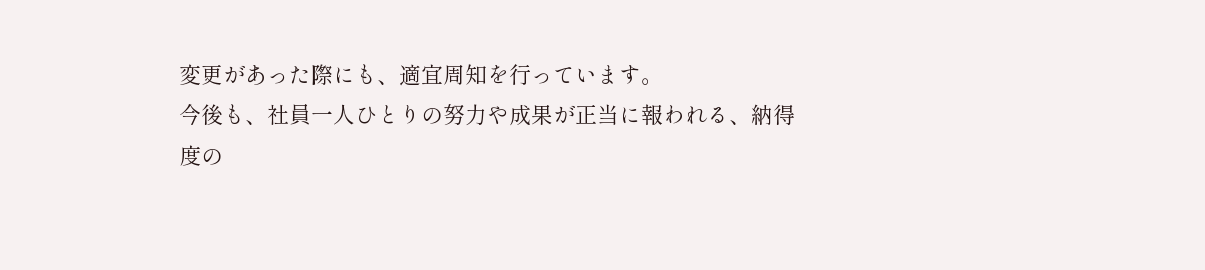変更があった際にも、適宜周知を行っています。
今後も、社員一人ひとりの努力や成果が正当に報われる、納得度の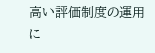高い評価制度の運用に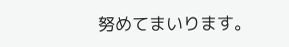努めてまいります。